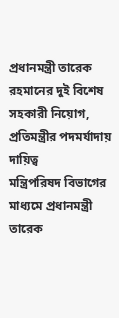প্রধানমন্ত্রী তারেক রহমানের দুই বিশেষ সহকারী নিয়োগ, প্রতিমন্ত্রীর পদমর্যাদায় দায়িত্ব
মন্ত্রিপরিষদ বিভাগের মাধ্যমে প্রধানমন্ত্রী তারেক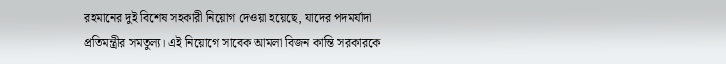রহমানের দুই বিশেষ সহকারী নিয়োগ দেওয়া হয়েছে, যাদের পদমর্যাদা প্রতিমন্ত্রীর সমতুল্য। এই নিয়োগে সাবেক আমলা বিজন কান্তি সরকারকে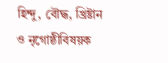হিন্দু, বৌদ্ধ, খ্রিষ্টান ও নৃগোষ্ঠীবিষয়ক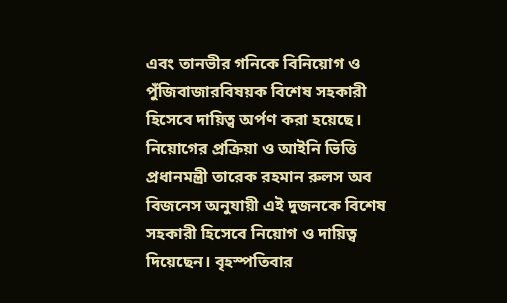এবং তানভীর গনিকে বিনিয়োগ ও পুঁজিবাজারবিষয়ক বিশেষ সহকারী হিসেবে দায়িত্ব অর্পণ করা হয়েছে।
নিয়োগের প্রক্রিয়া ও আইনি ভিত্তি
প্রধানমন্ত্রী তারেক রহমান রুলস অব বিজনেস অনুযায়ী এই দুজনকে বিশেষ সহকারী হিসেবে নিয়োগ ও দায়িত্ব দিয়েছেন। বৃহস্পতিবার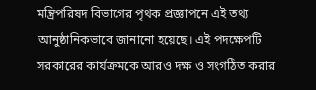মন্ত্রিপরিষদ বিভাগের পৃথক প্রজ্ঞাপনে এই তথ্য আনুষ্ঠানিকভাবে জানানো হয়েছে। এই পদক্ষেপটি সরকারের কার্যক্রমকে আরও দক্ষ ও সংগঠিত করার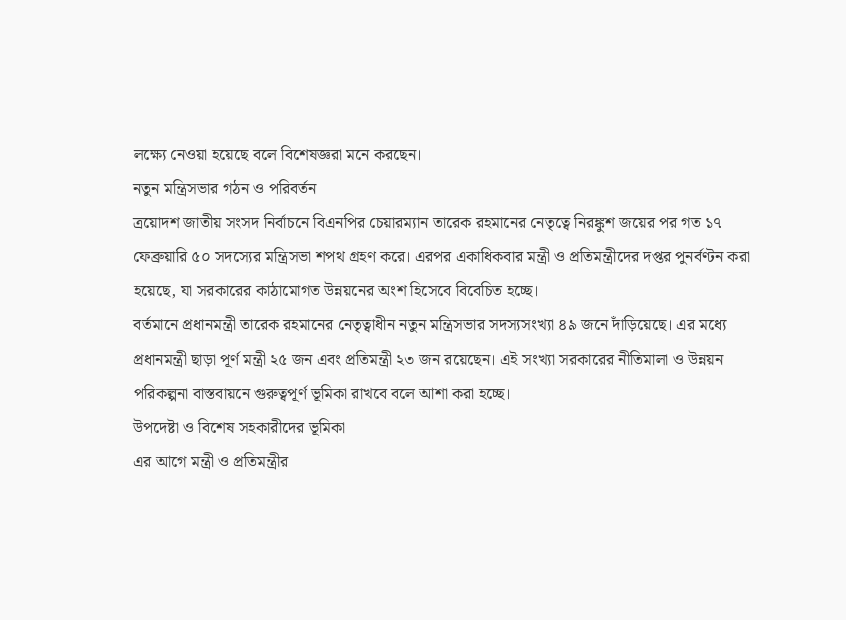লক্ষ্যে নেওয়া হয়েছে বলে বিশেষজ্ঞরা মনে করছেন।
নতুন মন্ত্রিসভার গঠন ও পরিবর্তন
ত্রয়োদশ জাতীয় সংসদ নির্বাচনে বিএনপির চেয়ারম্যান তারেক রহমানের নেতৃত্বে নিরঙ্কুশ জয়ের পর গত ১৭ ফেব্রুয়ারি ৫০ সদস্যের মন্ত্রিসভা শপথ গ্রহণ করে। এরপর একাধিকবার মন্ত্রী ও প্রতিমন্ত্রীদের দপ্তর পুনর্বণ্টন করা হয়েছে, যা সরকারের কাঠামোগত উন্নয়নের অংশ হিসেবে বিবেচিত হচ্ছে।
বর্তমানে প্রধানমন্ত্রী তারেক রহমানের নেতৃত্বাধীন নতুন মন্ত্রিসভার সদস্যসংখ্যা ৪৯ জনে দাঁড়িয়েছে। এর মধ্যে প্রধানমন্ত্রী ছাড়া পূর্ণ মন্ত্রী ২৫ জন এবং প্রতিমন্ত্রী ২৩ জন রয়েছেন। এই সংখ্যা সরকারের নীতিমালা ও উন্নয়ন পরিকল্পনা বাস্তবায়নে গুরুত্বপূর্ণ ভূমিকা রাখবে বলে আশা করা হচ্ছে।
উপদেষ্টা ও বিশেষ সহকারীদের ভূমিকা
এর আগে মন্ত্রী ও প্রতিমন্ত্রীর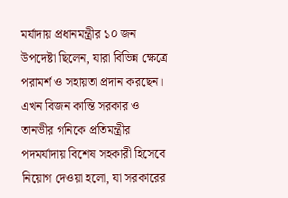মর্যাদায় প্রধানমন্ত্রীর ১০ জন উপদেষ্টা ছিলেন, যারা বিভিন্ন ক্ষেত্রে পরামর্শ ও সহায়তা প্রদান করছেন। এখন বিজন কান্তি সরকার ও তানভীর গনিকে প্রতিমন্ত্রীর পদমর্যাদায় বিশেষ সহকারী হিসেবে নিয়োগ দেওয়া হলো, যা সরকারের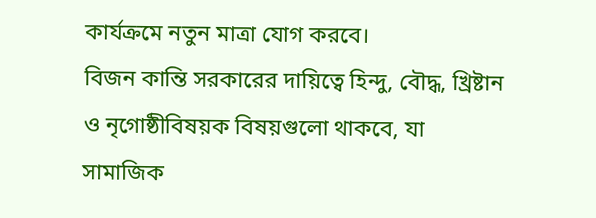কার্যক্রমে নতুন মাত্রা যোগ করবে।
বিজন কান্তি সরকারের দায়িত্বে হিন্দু, বৌদ্ধ, খ্রিষ্টান ও নৃগোষ্ঠীবিষয়ক বিষয়গুলো থাকবে, যা সামাজিক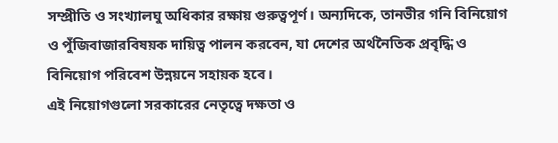সম্প্রীতি ও সংখ্যালঘু অধিকার রক্ষায় গুরুত্বপূর্ণ। অন্যদিকে, তানভীর গনি বিনিয়োগ ও পুঁজিবাজারবিষয়ক দায়িত্ব পালন করবেন, যা দেশের অর্থনৈতিক প্রবৃদ্ধি ও বিনিয়োগ পরিবেশ উন্নয়নে সহায়ক হবে।
এই নিয়োগগুলো সরকারের নেতৃত্বে দক্ষতা ও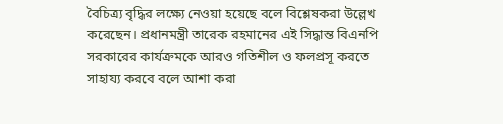বৈচিত্র্য বৃদ্ধির লক্ষ্যে নেওয়া হয়েছে বলে বিশ্লেষকরা উল্লেখ করেছেন। প্রধানমন্ত্রী তারেক রহমানের এই সিদ্ধান্ত বিএনপি সরকারের কার্যক্রমকে আরও গতিশীল ও ফলপ্রসূ করতে সাহায্য করবে বলে আশা করা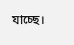যাচ্ছে।